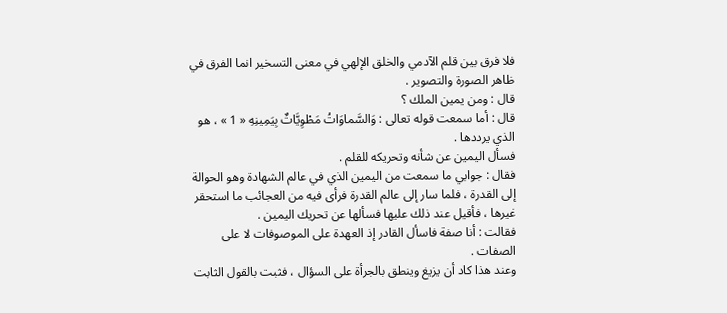فلا فرق بين قلم الآدمي والخلق الإلهي في معنى التسخير انما الفرق في ظاهر الصورة والتصوير .
قال : ومن يمين الملك ؟
قال : أما سمعت قوله تعالى : وَالسَّماوَاتُ مَطْوِيَّاتٌ بِيَمِينِهِ « 1 » ، هو الذي يرددها .
فسأل اليمين عن شأنه وتحريكه للقلم .
فقال : جوابي ما سمعت من اليمين الذي في عالم الشهادة وهو الحوالة إلى القدرة ، فلما سار إلى عالم القدرة فرأى فيه من العجائب ما استحقر غيرها ، فأقيل عند ذلك عليها فسألها عن تحريك اليمين .
فقالت : أنا صفة فاسأل القادر إذ العهدة على الموصوفات لا على الصفات .
وعند هذا كاد أن يزيغ وينطق بالجرأة على السؤال ، فثبت بالقول الثابت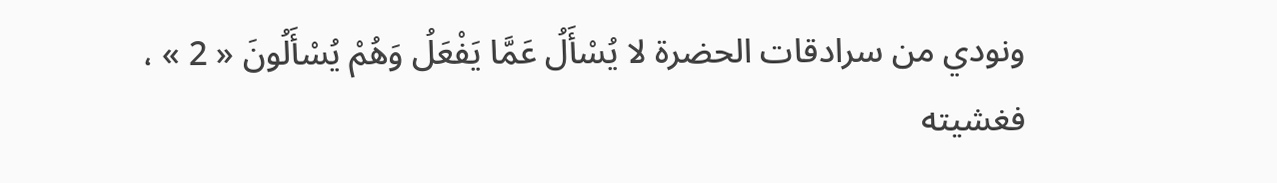ونودي من سرادقات الحضرة لا يُسْأَلُ عَمَّا يَفْعَلُ وَهُمْ يُسْأَلُونَ « 2 » ، فغشيته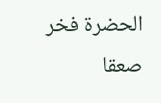الحضرة فخر صعقا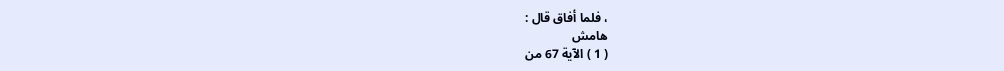، فلما أفاق قال :
هامش
( 1 ) الآية 67 من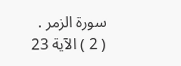سورة الزمر .
( 2 ) الآية 23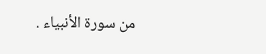من سورة الأنبياء .